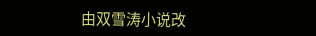由双雪涛小说改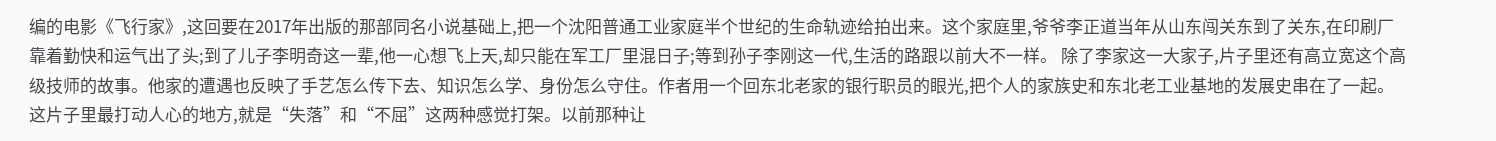编的电影《飞行家》,这回要在2017年出版的那部同名小说基础上,把一个沈阳普通工业家庭半个世纪的生命轨迹给拍出来。这个家庭里,爷爷李正道当年从山东闯关东到了关东,在印刷厂靠着勤快和运气出了头;到了儿子李明奇这一辈,他一心想飞上天,却只能在军工厂里混日子;等到孙子李刚这一代,生活的路跟以前大不一样。 除了李家这一大家子,片子里还有高立宽这个高级技师的故事。他家的遭遇也反映了手艺怎么传下去、知识怎么学、身份怎么守住。作者用一个回东北老家的银行职员的眼光,把个人的家族史和东北老工业基地的发展史串在了一起。 这片子里最打动人心的地方,就是“失落”和“不屈”这两种感觉打架。以前那种让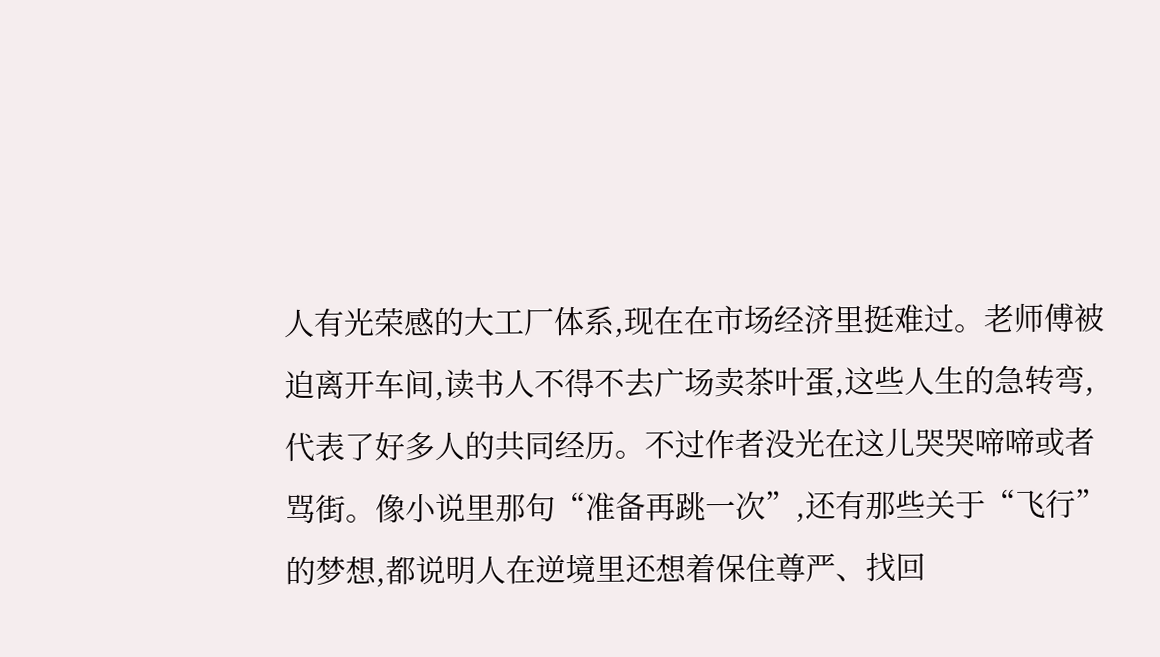人有光荣感的大工厂体系,现在在市场经济里挺难过。老师傅被迫离开车间,读书人不得不去广场卖茶叶蛋,这些人生的急转弯,代表了好多人的共同经历。不过作者没光在这儿哭哭啼啼或者骂街。像小说里那句“准备再跳一次”,还有那些关于“飞行”的梦想,都说明人在逆境里还想着保住尊严、找回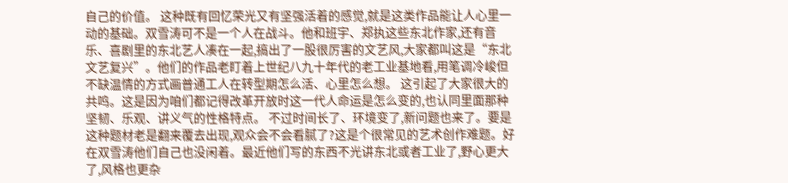自己的价值。 这种既有回忆荣光又有坚强活着的感觉,就是这类作品能让人心里一动的基础。双雪涛可不是一个人在战斗。他和班宇、郑执这些东北作家,还有音乐、喜剧里的东北艺人凑在一起,搞出了一股很厉害的文艺风,大家都叫这是“东北文艺复兴”。他们的作品老盯着上世纪八九十年代的老工业基地看,用笔调冷峻但不缺温情的方式画普通工人在转型期怎么活、心里怎么想。 这引起了大家很大的共鸣。这是因为咱们都记得改革开放时这一代人命运是怎么变的,也认同里面那种坚韧、乐观、讲义气的性格特点。 不过时间长了、环境变了,新问题也来了。要是这种题材老是翻来覆去出现,观众会不会看腻了?这是个很常见的艺术创作难题。好在双雪涛他们自己也没闲着。最近他们写的东西不光讲东北或者工业了,野心更大了,风格也更杂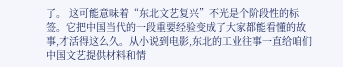了。 这可能意味着“东北文艺复兴”不光是个阶段性的标签。它把中国当代的一段重要经验变成了大家都能看懂的故事,才活得这么久。从小说到电影,东北的工业往事一直给咱们中国文艺提供材料和情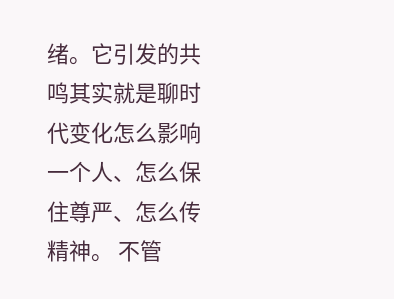绪。它引发的共鸣其实就是聊时代变化怎么影响一个人、怎么保住尊严、怎么传精神。 不管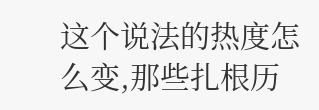这个说法的热度怎么变,那些扎根历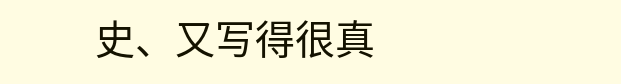史、又写得很真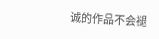诚的作品不会褪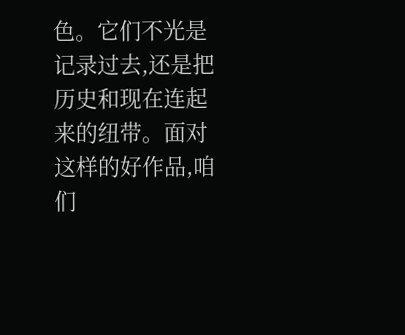色。它们不光是记录过去,还是把历史和现在连起来的纽带。面对这样的好作品,咱们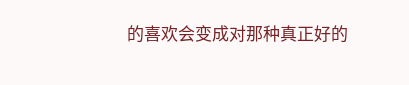的喜欢会变成对那种真正好的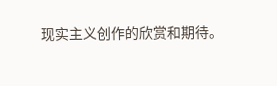现实主义创作的欣赏和期待。